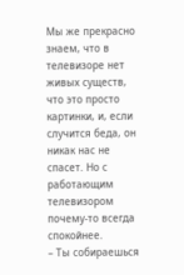Мы же прекрасно знаем, что в телевизоре нет живых существ, что это просто картинки, и, если случится беда, он никак нас не спасет. Но с работающим телевизором почему-то всегда спокойнее.
– Ты собираешься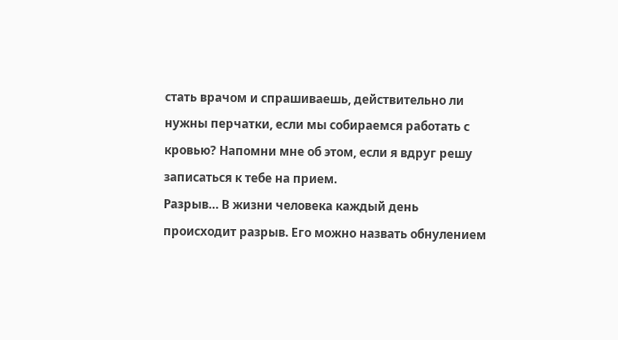стать врачом и спрашиваешь, действительно ли нужны перчатки, если мы собираемся работать с кровью? Напомни мне об этом, если я вдруг решу записаться к тебе на прием.
Разрыв… В жизни человека каждый день происходит разрыв. Его можно назвать обнулением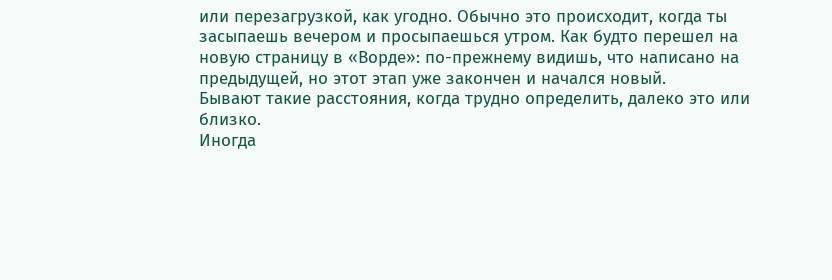или перезагрузкой, как угодно. Обычно это происходит, когда ты засыпаешь вечером и просыпаешься утром. Как будто перешел на новую страницу в «Ворде»: по-прежнему видишь, что написано на предыдущей, но этот этап уже закончен и начался новый.
Бывают такие расстояния, когда трудно определить, далеко это или близко.
Иногда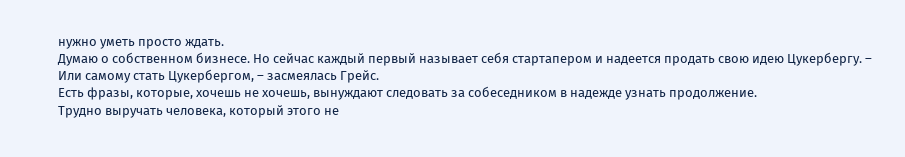нужно уметь просто ждать.
Думаю о собственном бизнесе. Но сейчас каждый первый называет себя стартапером и надеется продать свою идею Цукербергу. – Или самому стать Цукербергом, – засмеялась Грейс.
Есть фразы, которые, хочешь не хочешь, вынуждают следовать за собеседником в надежде узнать продолжение.
Трудно выручать человека, который этого не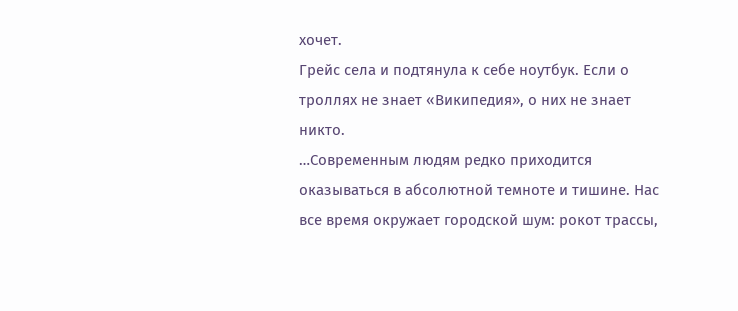хочет.
Грейс села и подтянула к себе ноутбук. Если о троллях не знает «Википедия», о них не знает никто.
…Современным людям редко приходится оказываться в абсолютной темноте и тишине. Нас все время окружает городской шум: рокот трассы,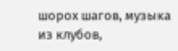шорох шагов, музыка из клубов,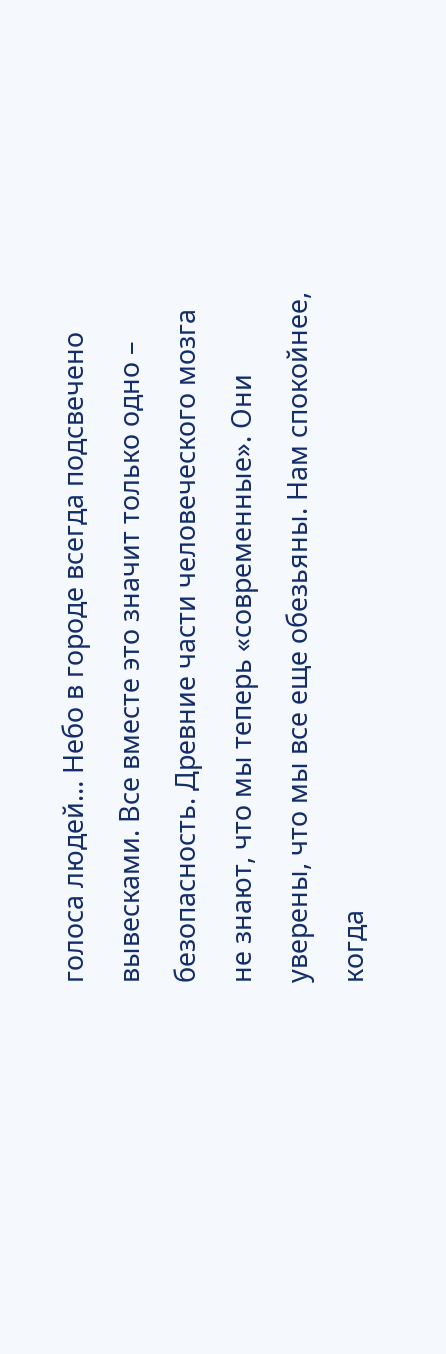голоса людей… Небо в городе всегда подсвечено вывесками. Все вместе это значит только одно – безопасность. Древние части человеческого мозга не знают, что мы теперь «современные». Они уверены, что мы все еще обезьяны. Нам спокойнее, когда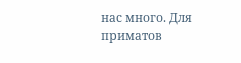нас много. Для приматов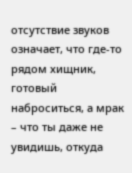отсутствие звуков означает, что где-то рядом хищник, готовый наброситься, а мрак – что ты даже не увидишь, откуда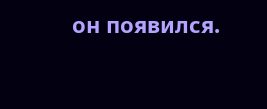он появился.